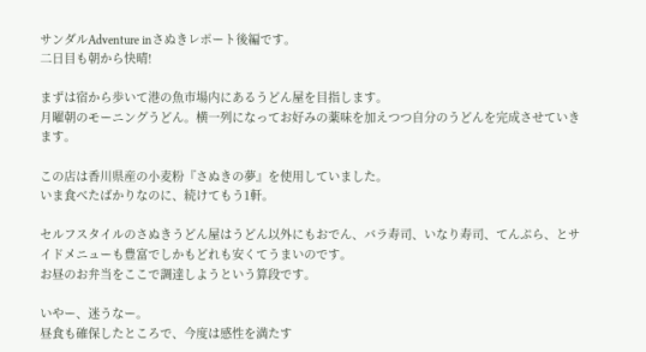サンダルAdventure inさぬきレポート後編です。
二日目も朝から快晴!

まずは宿から歩いて港の魚市場内にあるうどん屋を目指します。
月曜朝のモーニングうどん。横一列になってお好みの薬味を加えつつ自分のうどんを完成させていきます。

この店は香川県産の小麦粉『さぬきの夢』を使用していました。
いま食べたばかりなのに、続けてもう1軒。

セルフスタイルのさぬきうどん屋はうどん以外にもおでん、バラ寿司、いなり寿司、てんぷら、とサイドメニューも豊富でしかもどれも安くてうまいのです。
お昼のお弁当をここで調達しようという算段です。

いやー、迷うなー。
昼食も確保したところで、今度は感性を満たす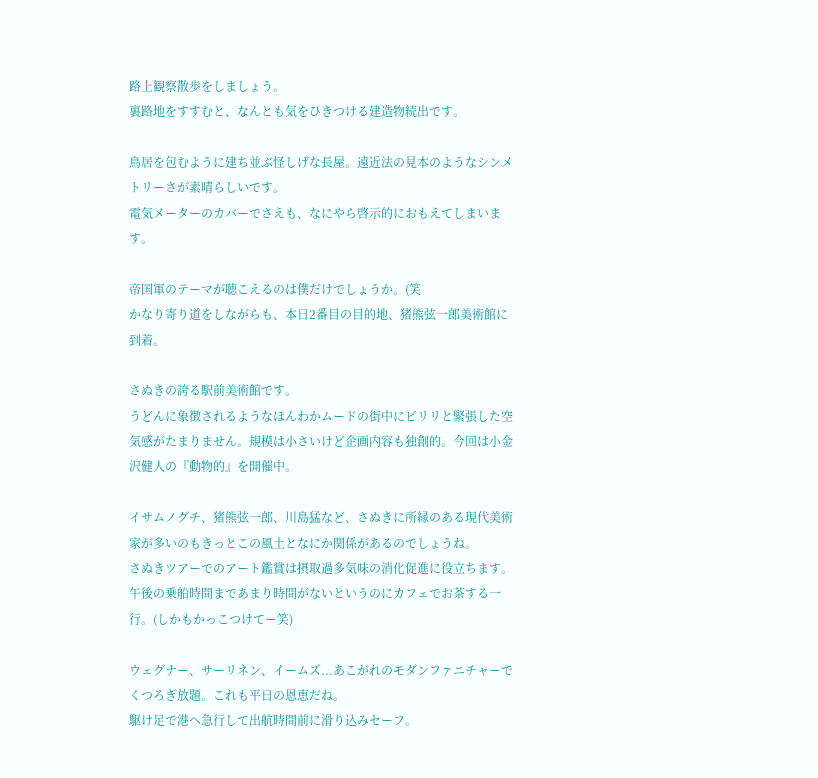路上観察散歩をしましょう。
裏路地をすすむと、なんとも気をひきつける建造物続出です。

鳥居を包むように建ち並ぶ怪しげな長屋。遠近法の見本のようなシンメトリーさが素晴らしいです。
電気メーターのカバーでさえも、なにやら啓示的におもえてしまいます。

帝国軍のテーマが聴こえるのは僕だけでしょうか。(笑
かなり寄り道をしながらも、本日2番目の目的地、猪熊弦一郎美術館に到着。

さぬきの誇る駅前美術館です。
うどんに象徴されるようなほんわかムードの街中にピリリと緊張した空気感がたまりません。規模は小さいけど企画内容も独創的。今回は小金沢健人の『動物的』を開催中。

イサムノグチ、猪熊弦一郎、川島猛など、さぬきに所縁のある現代美術家が多いのもきっとこの風土となにか関係があるのでしょうね。
さぬきツアーでのアート鑑賞は摂取過多気味の消化促進に役立ちます。
午後の乗船時間まであまり時間がないというのにカフェでお茶する一行。(しかもかっこつけてー笑)

ウェグナー、サーリネン、イームズ...あこがれのモダンファニチャーでくつろぎ放題。これも平日の恩恵だね。
駆け足で港へ急行して出航時間前に滑り込みセーフ。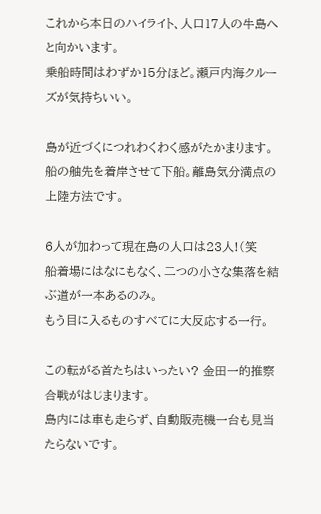これから本日のハイライト、人口17人の牛島へと向かいます。
乗船時間はわずか15分ほど。瀬戸内海クルーズが気持ちいい。

島が近づくにつれわくわく感がたかまります。
船の舳先を着岸させて下船。離島気分満点の上陸方法です。

6人が加わって現在島の人口は23人!(笑
船着場にはなにもなく、二つの小さな集落を結ぶ道が一本あるのみ。
もう目に入るものすべてに大反応する一行。

この転がる首たちはいったい? 金田一的推察合戦がはじまります。
島内には車も走らず、自動販売機一台も見当たらないです。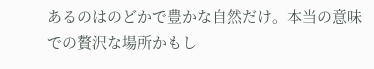あるのはのどかで豊かな自然だけ。本当の意味での贅沢な場所かもし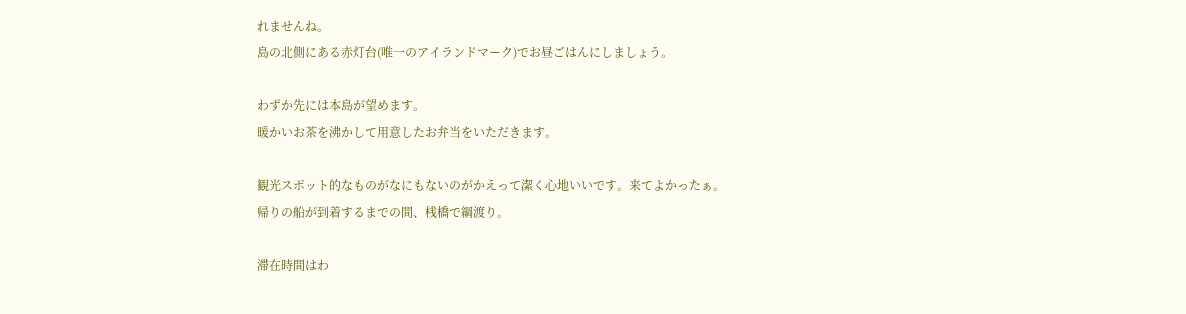れませんね。
島の北側にある赤灯台(唯一のアイランドマーク)でお昼ごはんにしましょう。

わずか先には本島が望めます。
暖かいお茶を沸かして用意したお弁当をいただきます。

観光スポット的なものがなにもないのがかえって潔く心地いいです。来てよかったぁ。
帰りの船が到着するまでの間、桟橋で綱渡り。

滞在時間はわ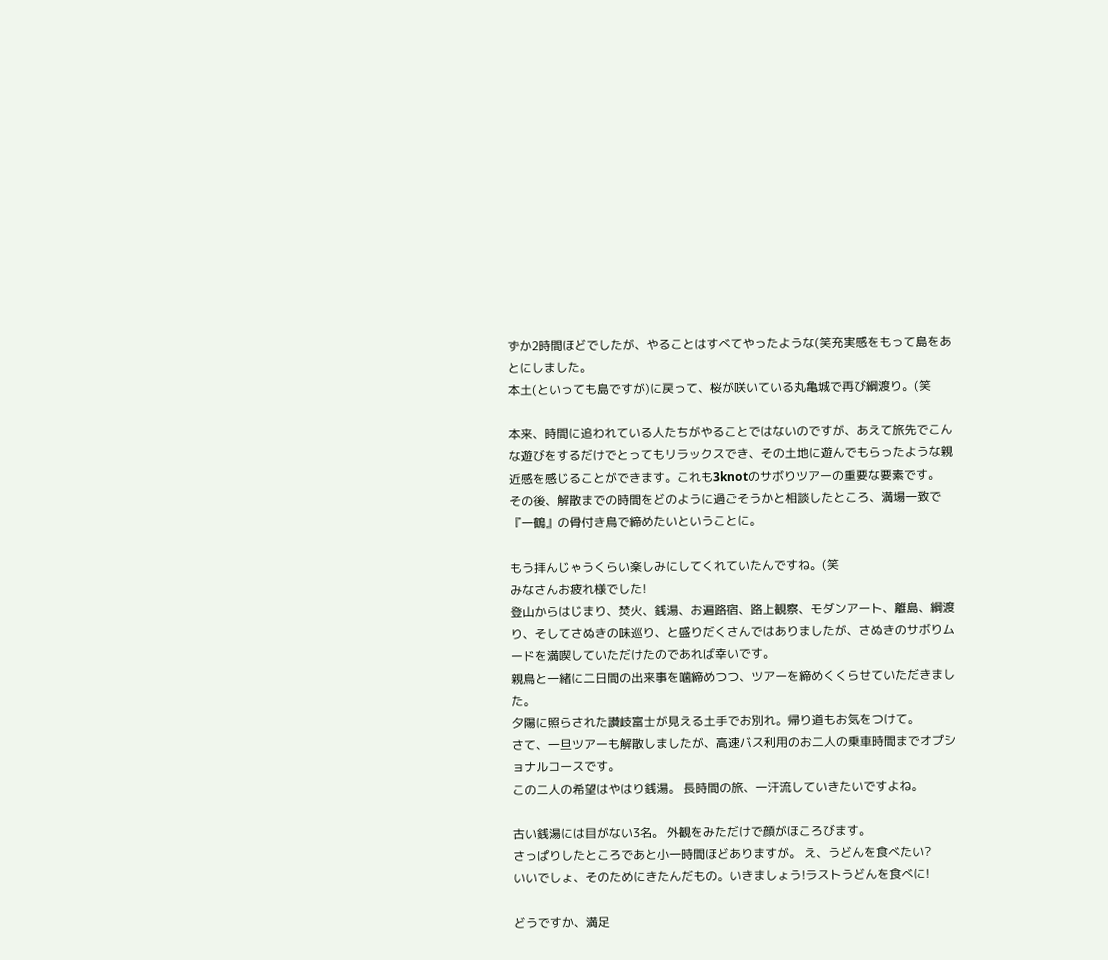ずか2時間ほどでしたが、やることはすべてやったような(笑充実感をもって島をあとにしました。
本土(といっても島ですが)に戻って、桜が咲いている丸亀城で再び綱渡り。(笑

本来、時間に追われている人たちがやることではないのですが、あえて旅先でこんな遊びをするだけでとってもリラックスでき、その土地に遊んでもらったような親近感を感じることができます。これも3knotのサボりツアーの重要な要素です。
その後、解散までの時間をどのように過ごそうかと相談したところ、満場一致で『一鶴』の骨付き鳥で締めたいということに。

もう拝んじゃうくらい楽しみにしてくれていたんですね。(笑
みなさんお疲れ様でした!
登山からはじまり、焚火、銭湯、お遍路宿、路上観察、モダンアート、離島、綱渡り、そしてさぬきの味巡り、と盛りだくさんではありましたが、さぬきのサボりムードを満喫していただけたのであれば幸いです。
親鳥と一緒に二日間の出来事を噛締めつつ、ツアーを締めくくらせていただきました。
夕陽に照らされた讃岐富士が見える土手でお別れ。帰り道もお気をつけて。
さて、一旦ツアーも解散しましたが、高速バス利用のお二人の乗車時間までオプショナルコースです。
この二人の希望はやはり銭湯。 長時間の旅、一汗流していきたいですよね。

古い銭湯には目がない3名。 外観をみただけで顔がほころびます。
さっぱりしたところであと小一時間ほどありますが。 え、うどんを食べたい?
いいでしょ、そのためにきたんだもの。いきましょう!ラストうどんを食べに!

どうですか、満足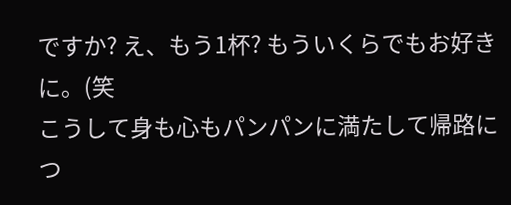ですか? え、もう1杯? もういくらでもお好きに。(笑
こうして身も心もパンパンに満たして帰路につ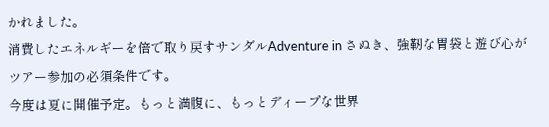かれました。
消費したエネルギーを倍で取り戻すサンダルAdventure in さぬき、強靭な胃袋と遊び心がツアー参加の必須条件です。
今度は夏に開催予定。もっと満腹に、もっとディープな世界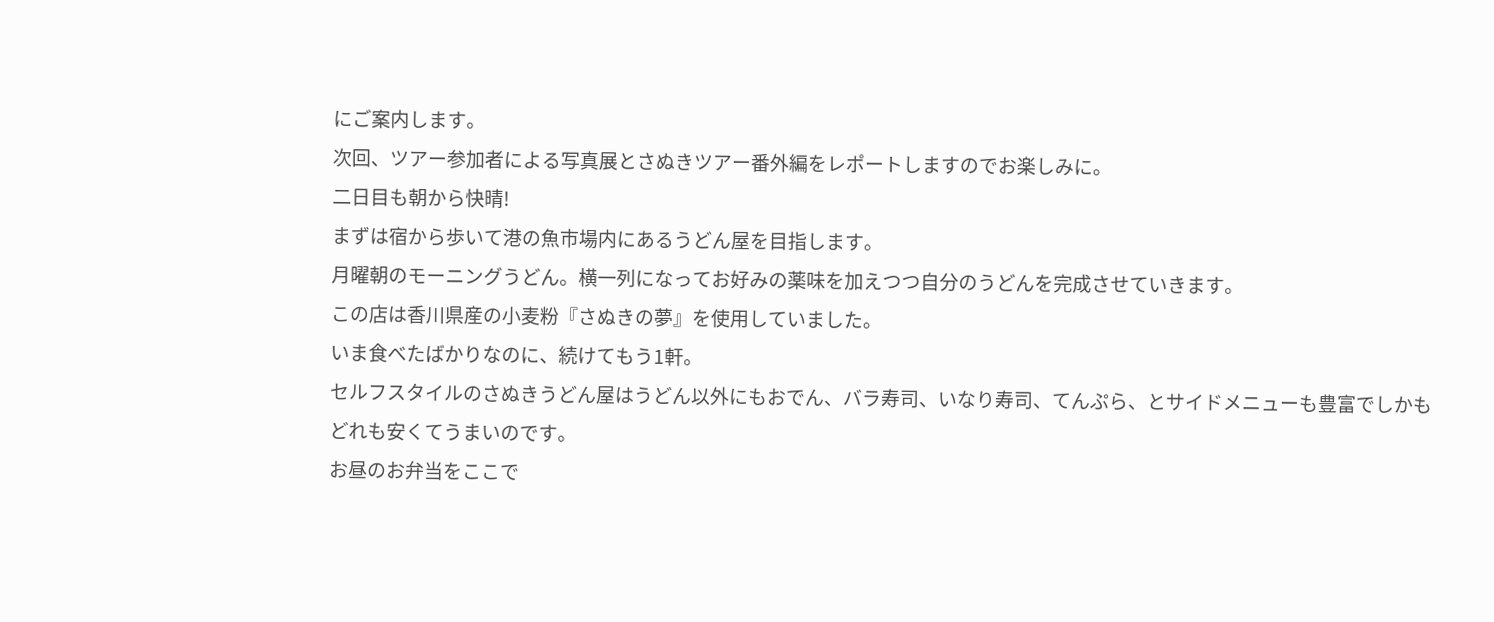にご案内します。
次回、ツアー参加者による写真展とさぬきツアー番外編をレポートしますのでお楽しみに。
二日目も朝から快晴!
まずは宿から歩いて港の魚市場内にあるうどん屋を目指します。
月曜朝のモーニングうどん。横一列になってお好みの薬味を加えつつ自分のうどんを完成させていきます。
この店は香川県産の小麦粉『さぬきの夢』を使用していました。
いま食べたばかりなのに、続けてもう1軒。
セルフスタイルのさぬきうどん屋はうどん以外にもおでん、バラ寿司、いなり寿司、てんぷら、とサイドメニューも豊富でしかもどれも安くてうまいのです。
お昼のお弁当をここで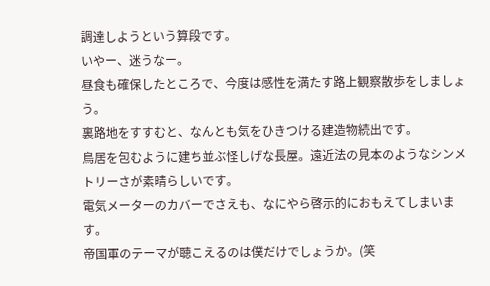調達しようという算段です。
いやー、迷うなー。
昼食も確保したところで、今度は感性を満たす路上観察散歩をしましょう。
裏路地をすすむと、なんとも気をひきつける建造物続出です。
鳥居を包むように建ち並ぶ怪しげな長屋。遠近法の見本のようなシンメトリーさが素晴らしいです。
電気メーターのカバーでさえも、なにやら啓示的におもえてしまいます。
帝国軍のテーマが聴こえるのは僕だけでしょうか。(笑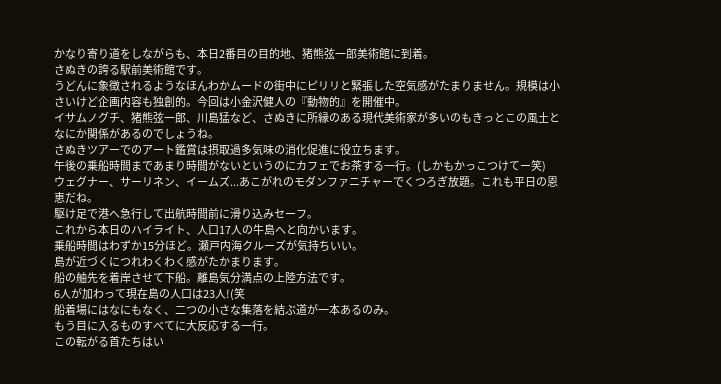かなり寄り道をしながらも、本日2番目の目的地、猪熊弦一郎美術館に到着。
さぬきの誇る駅前美術館です。
うどんに象徴されるようなほんわかムードの街中にピリリと緊張した空気感がたまりません。規模は小さいけど企画内容も独創的。今回は小金沢健人の『動物的』を開催中。
イサムノグチ、猪熊弦一郎、川島猛など、さぬきに所縁のある現代美術家が多いのもきっとこの風土となにか関係があるのでしょうね。
さぬきツアーでのアート鑑賞は摂取過多気味の消化促進に役立ちます。
午後の乗船時間まであまり時間がないというのにカフェでお茶する一行。(しかもかっこつけてー笑)
ウェグナー、サーリネン、イームズ...あこがれのモダンファニチャーでくつろぎ放題。これも平日の恩恵だね。
駆け足で港へ急行して出航時間前に滑り込みセーフ。
これから本日のハイライト、人口17人の牛島へと向かいます。
乗船時間はわずか15分ほど。瀬戸内海クルーズが気持ちいい。
島が近づくにつれわくわく感がたかまります。
船の舳先を着岸させて下船。離島気分満点の上陸方法です。
6人が加わって現在島の人口は23人!(笑
船着場にはなにもなく、二つの小さな集落を結ぶ道が一本あるのみ。
もう目に入るものすべてに大反応する一行。
この転がる首たちはい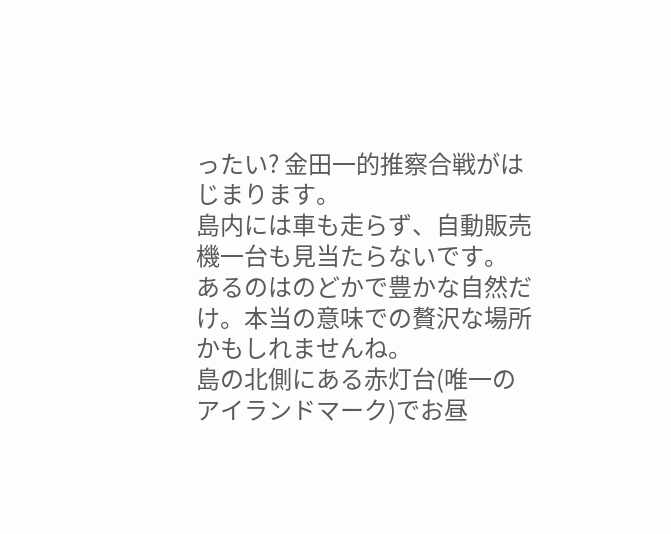ったい? 金田一的推察合戦がはじまります。
島内には車も走らず、自動販売機一台も見当たらないです。
あるのはのどかで豊かな自然だけ。本当の意味での贅沢な場所かもしれませんね。
島の北側にある赤灯台(唯一のアイランドマーク)でお昼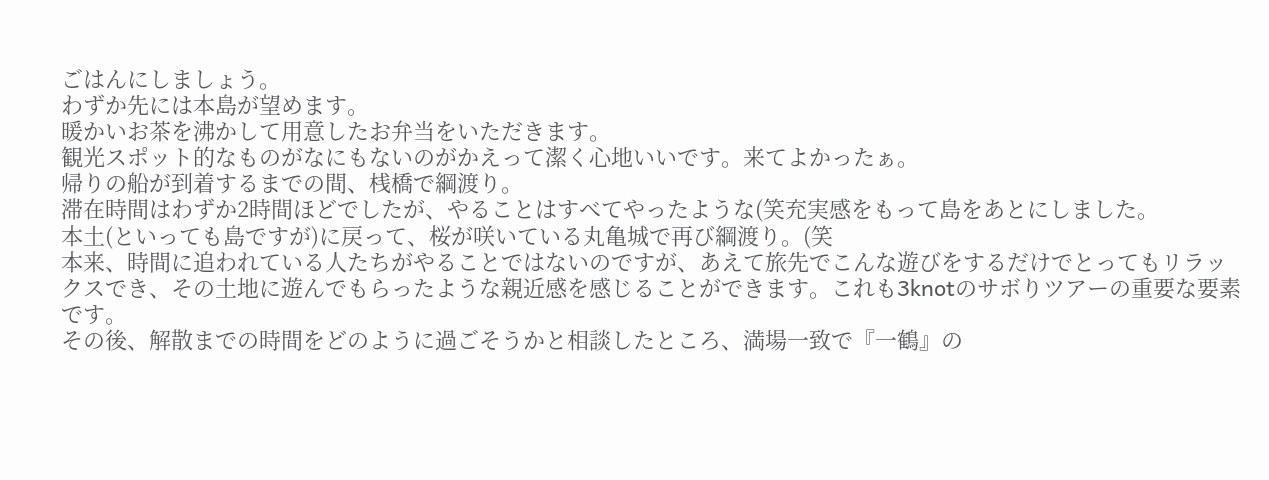ごはんにしましょう。
わずか先には本島が望めます。
暖かいお茶を沸かして用意したお弁当をいただきます。
観光スポット的なものがなにもないのがかえって潔く心地いいです。来てよかったぁ。
帰りの船が到着するまでの間、桟橋で綱渡り。
滞在時間はわずか2時間ほどでしたが、やることはすべてやったような(笑充実感をもって島をあとにしました。
本土(といっても島ですが)に戻って、桜が咲いている丸亀城で再び綱渡り。(笑
本来、時間に追われている人たちがやることではないのですが、あえて旅先でこんな遊びをするだけでとってもリラックスでき、その土地に遊んでもらったような親近感を感じることができます。これも3knotのサボりツアーの重要な要素です。
その後、解散までの時間をどのように過ごそうかと相談したところ、満場一致で『一鶴』の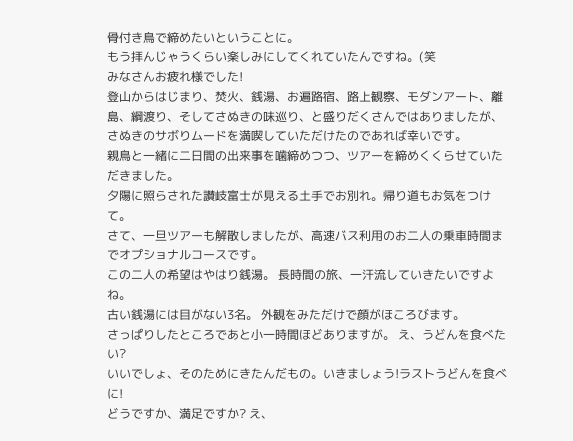骨付き鳥で締めたいということに。
もう拝んじゃうくらい楽しみにしてくれていたんですね。(笑
みなさんお疲れ様でした!
登山からはじまり、焚火、銭湯、お遍路宿、路上観察、モダンアート、離島、綱渡り、そしてさぬきの味巡り、と盛りだくさんではありましたが、さぬきのサボりムードを満喫していただけたのであれば幸いです。
親鳥と一緒に二日間の出来事を噛締めつつ、ツアーを締めくくらせていただきました。
夕陽に照らされた讃岐富士が見える土手でお別れ。帰り道もお気をつけて。
さて、一旦ツアーも解散しましたが、高速バス利用のお二人の乗車時間までオプショナルコースです。
この二人の希望はやはり銭湯。 長時間の旅、一汗流していきたいですよね。
古い銭湯には目がない3名。 外観をみただけで顔がほころびます。
さっぱりしたところであと小一時間ほどありますが。 え、うどんを食べたい?
いいでしょ、そのためにきたんだもの。いきましょう!ラストうどんを食べに!
どうですか、満足ですか? え、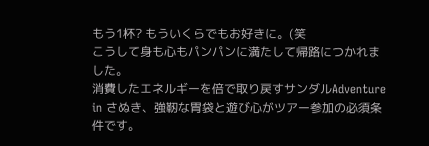もう1杯? もういくらでもお好きに。(笑
こうして身も心もパンパンに満たして帰路につかれました。
消費したエネルギーを倍で取り戻すサンダルAdventure in さぬき、強靭な胃袋と遊び心がツアー参加の必須条件です。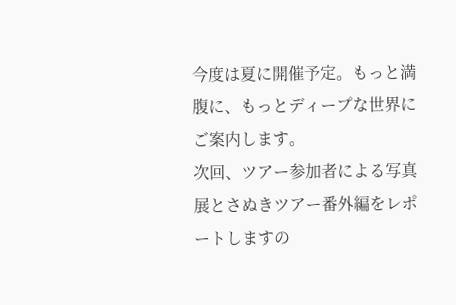今度は夏に開催予定。もっと満腹に、もっとディープな世界にご案内します。
次回、ツアー参加者による写真展とさぬきツアー番外編をレポートしますの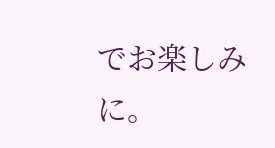でお楽しみに。